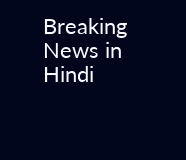Breaking News in Hindi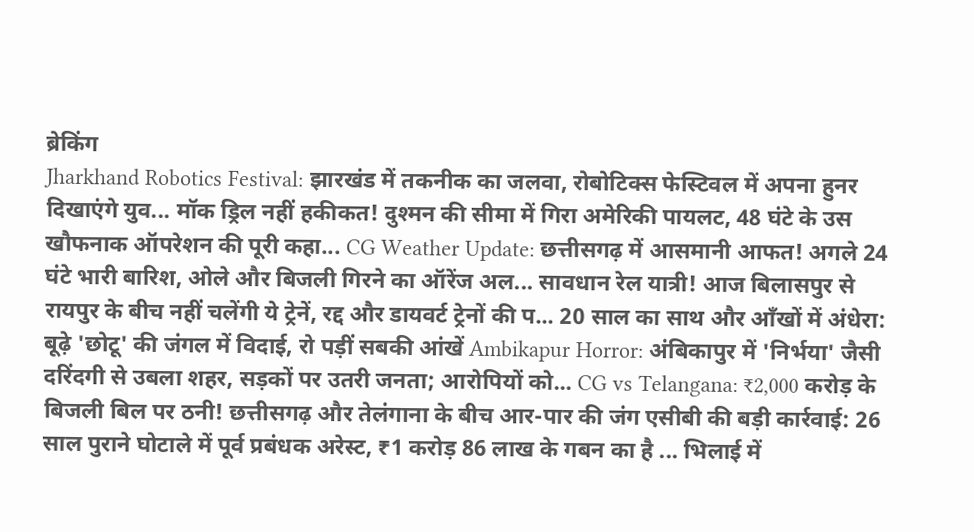ब्रेकिंग
Jharkhand Robotics Festival: झारखंड में तकनीक का जलवा, रोबोटिक्स फेस्टिवल में अपना हुनर दिखाएंगे युव... मॉक ड्रिल नहीं हकीकत! दुश्मन की सीमा में गिरा अमेरिकी पायलट, 48 घंटे के उस खौफनाक ऑपरेशन की पूरी कहा... CG Weather Update: छत्तीसगढ़ में आसमानी आफत! अगले 24 घंटे भारी बारिश, ओले और बिजली गिरने का ऑरेंज अल... सावधान रेल यात्री! आज बिलासपुर से रायपुर के बीच नहीं चलेंगी ये ट्रेनें, रद्द और डायवर्ट ट्रेनों की प... 20 साल का साथ और आँखों में अंधेरा: बूढ़े 'छोटू' की जंगल में विदाई, रो पड़ीं सबकी आंखें Ambikapur Horror: अंबिकापुर में 'निर्भया' जैसी दरिंदगी से उबला शहर, सड़कों पर उतरी जनता; आरोपियों को... CG vs Telangana: ₹2,000 करोड़ के बिजली बिल पर ठनी! छत्तीसगढ़ और तेलंगाना के बीच आर-पार की जंग एसीबी की बड़ी कार्रवाई: 26 साल पुराने घोटाले में पूर्व प्रबंधक अरेस्ट, ₹1 करोड़ 86 लाख के गबन का है ... भिलाई में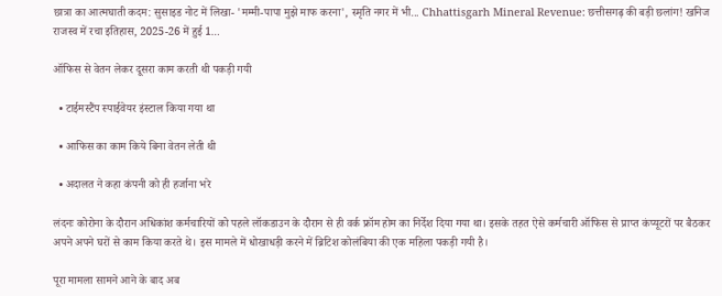छात्रा का आत्मघाती कदम: सुसाइड नोट में लिखा- 'मम्मी-पापा मुझे माफ करना', स्मृति नगर में भी... Chhattisgarh Mineral Revenue: छत्तीसगढ़ की बड़ी छलांग! खनिज राजस्व में रचा इतिहास, 2025-26 में हुई 1...

ऑफिस से वेतन लेकर दूसरा काम करती थी पकड़ी गयी

  • टाईमस्टैंप स्पाईवेयर इंस्टाल किया गया था

  • आफिस का काम किये बिना वेतन लेती थी

  • अदालत ने कहा कंपनी को ही हर्जाना भरे

लंदनः कोरोना के दौरान अधिकांश कर्मचारियों को पहले लॉकडाउन के दौरान से ही वर्क फ्रॉम होम का निर्देश दिया गया था। इसके तहत ऐसे कर्मचारी ऑफिस से प्राप्त कंप्यूटरों पर बैठकर अपने अपने घरों से काम किया करते थे। इस मामले में धोखाधड़ी करने में ब्रिटिश कोलंबिया की एक महिला पकड़ी गयी है।

पूरा मामला सामने आने के बाद अब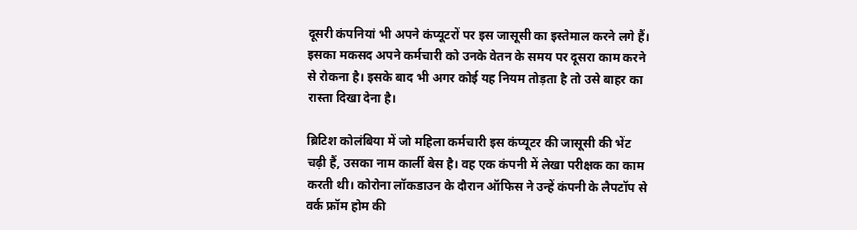दूसरी कंपनियां भी अपने कंप्यूटरों पर इस जासूसी का इस्तेमाल करने लगे हैं। इसका मकसद अपने कर्मचारी को उनके वेतन के समय पर दूसरा काम करने से रोकना है। इसके बाद भी अगर कोई यह नियम तोड़ता है तो उसे बाहर का रास्ता दिखा देना है।

ब्रिटिश कोलंबिया में जो महिला कर्मचारी इस कंप्यूटर की जासूसी की भेंट चढ़ी हैं, उसका नाम कार्ली बेस है। वह एक कंपनी में लेखा परीक्षक का काम करती थी। कोरोना लॉकडाउन के दौरान ऑफिस ने उन्हें कंपनी के लैपटॉप से वर्क फ्रॉम होम की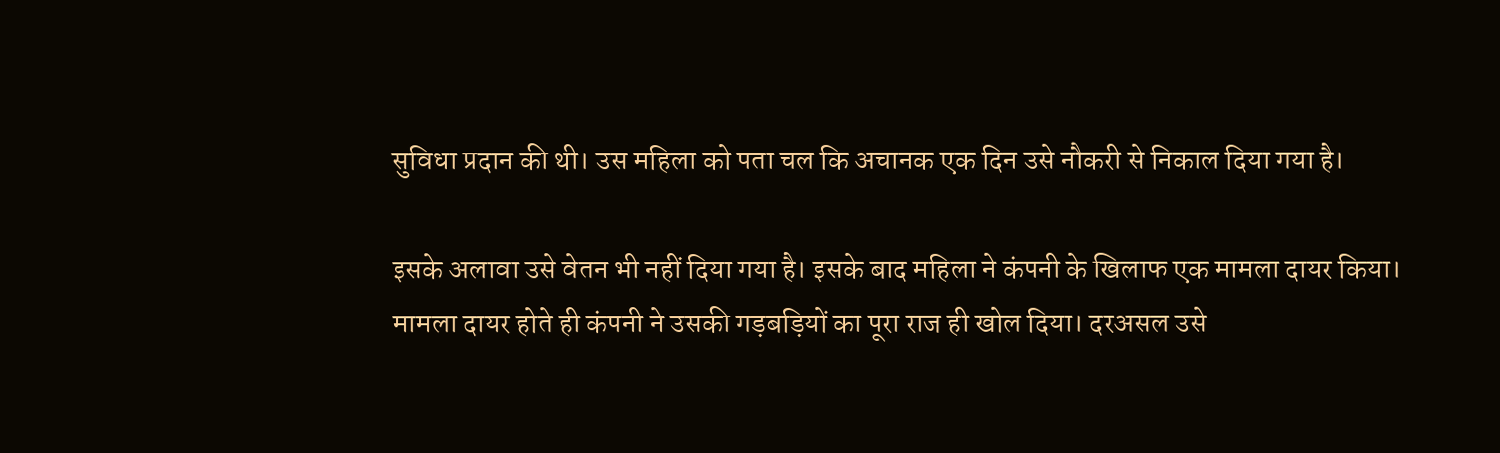सुविधा प्रदान की थी। उस महिला को पता चल कि अचानक एक दिन उसे नौकरी से निकाल दिया गया है।

इसके अलावा उसे वेतन भी नहीं दिया गया है। इसके बाद महिला ने कंपनी के खिलाफ एक मामला दायर किया। मामला दायर होते ही कंपनी ने उसकी गड़बड़ियों का पूरा राज ही खोल दिया। दरअसल उसे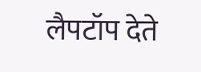लैपटॉप देते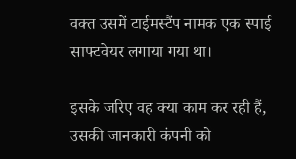वक्त उसमें टाईमस्टैंप नामक एक स्पाई साफ्टवेयर लगाया गया था।

इसके जरिए वह क्या काम कर रही हैं, उसकी जानकारी कंपनी को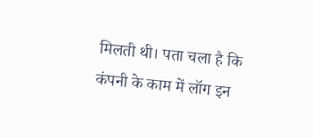मिलती थी। पता चला है कि कंपनी के काम में लॉग इन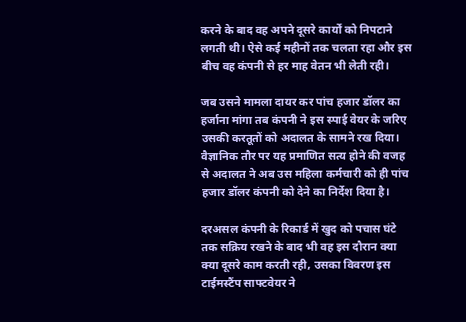करने के बाद वह अपने दूसरे कार्यों को निपटाने लगती थी। ऐसे कई महीनों तक चलता रहा और इस बीच वह कंपनी से हर माह वेतन भी लेती रही।

जब उसने मामला दायर कर पांच हजार डॉलर का हर्जाना मांगा तब कंपनी ने इस स्पाई वेयर के जरिए उसकी करतूतों को अदालत के सामने रख दिया। वैज्ञानिक तौर पर यह प्रमाणित सत्य होने की वजह से अदालत ने अब उस महिला कर्मचारी को ही पांच हजार डॉलर कंपनी को देने का निर्देश दिया है।

दरअसल कंपनी के रिकार्ड में खुद को पचास घंटे तक सक्रिय रखने के बाद भी वह इस दौरान क्या क्या दूसरे काम करती रही, उसका विवरण इस टाईमस्टैंप साफ्टवेयर ने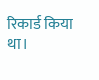रिकार्ड किया था।